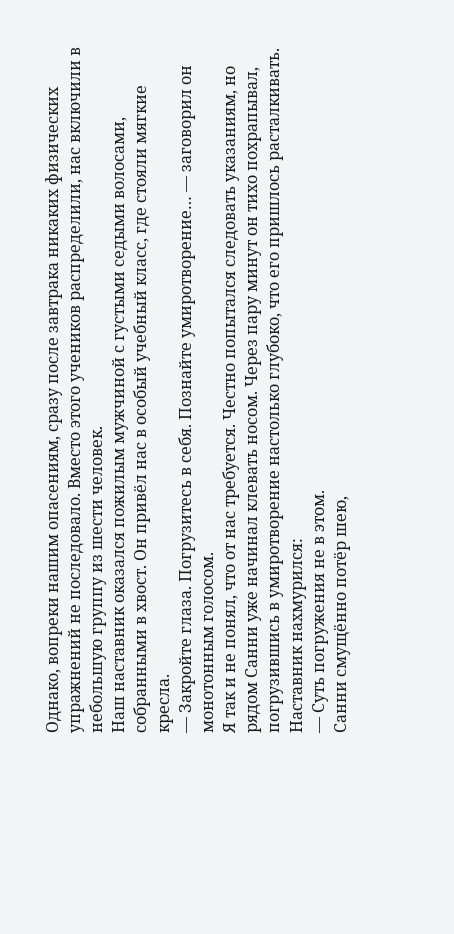Однако, вопреки нашим опасениям, сразу после завтрака никаких физических упражнений не последовало. Вместо этого учеников распределили, нас включили в небольшую группу из шести человек.
Наш наставник оказался пожилым мужчиной с густыми седыми волосами, собранными в хвост. Он привёл нас в особый учебный класс, где стояли мягкие кресла.
— Закройте глаза. Погрузитесь в себя. Познайте умиротворение… — заговорил он монотонным голосом.
Я так и не понял, что от нас требуется. Честно попытался следовать указаниям, но рядом Санни уже начинал клевать носом. Через пару минут он тихо похрапывал, погрузившись в умиротворение настолько глубоко, что его пришлось расталкивать.
Наставник нахмурился:
— Суть погружения не в этом.
Санни смущённо потёр шею,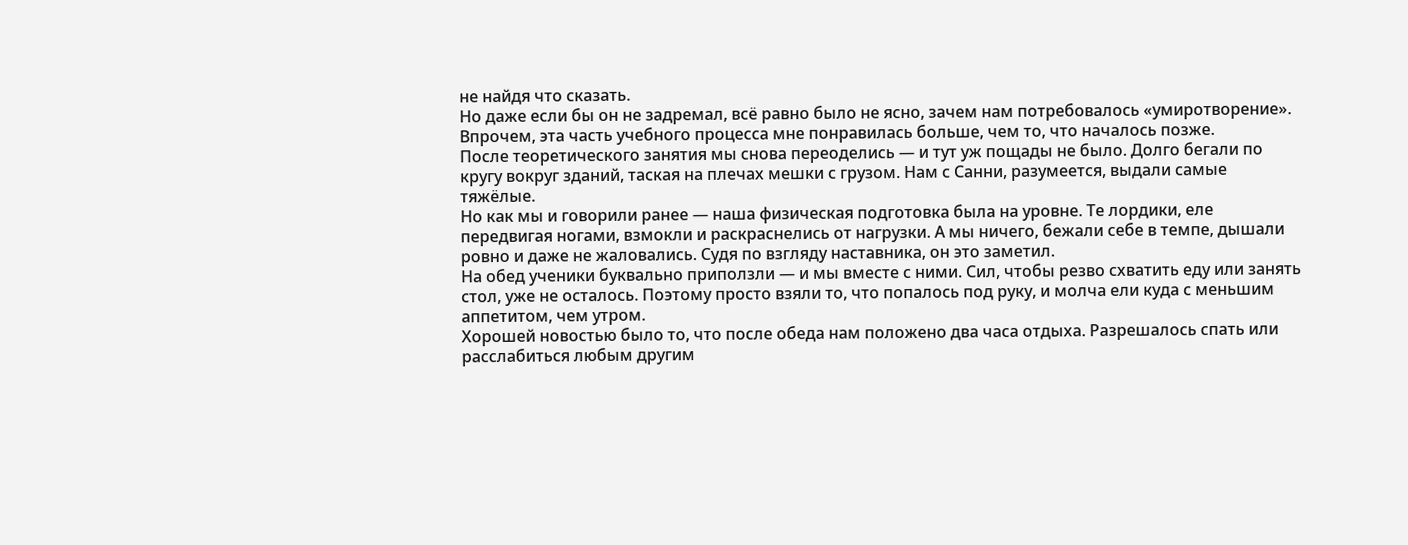не найдя что сказать.
Но даже если бы он не задремал, всё равно было не ясно, зачем нам потребовалось «умиротворение». Впрочем, эта часть учебного процесса мне понравилась больше, чем то, что началось позже.
После теоретического занятия мы снова переоделись — и тут уж пощады не было. Долго бегали по кругу вокруг зданий, таская на плечах мешки с грузом. Нам с Санни, разумеется, выдали самые тяжёлые.
Но как мы и говорили ранее — наша физическая подготовка была на уровне. Те лордики, еле передвигая ногами, взмокли и раскраснелись от нагрузки. А мы ничего, бежали себе в темпе, дышали ровно и даже не жаловались. Судя по взгляду наставника, он это заметил.
На обед ученики буквально приползли — и мы вместе с ними. Сил, чтобы резво схватить еду или занять стол, уже не осталось. Поэтому просто взяли то, что попалось под руку, и молча ели куда с меньшим аппетитом, чем утром.
Хорошей новостью было то, что после обеда нам положено два часа отдыха. Разрешалось спать или расслабиться любым другим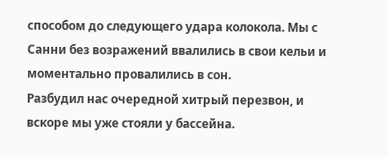способом до следующего удара колокола. Мы с Санни без возражений ввалились в свои кельи и моментально провалились в сон.
Разбудил нас очередной хитрый перезвон, и вскоре мы уже стояли у бассейна.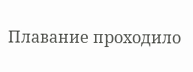Плавание проходило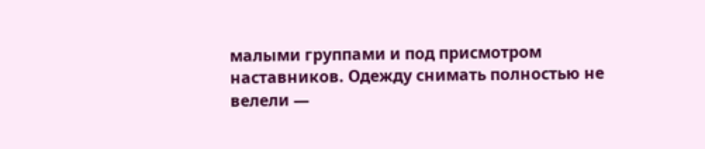малыми группами и под присмотром наставников. Одежду снимать полностью не велели —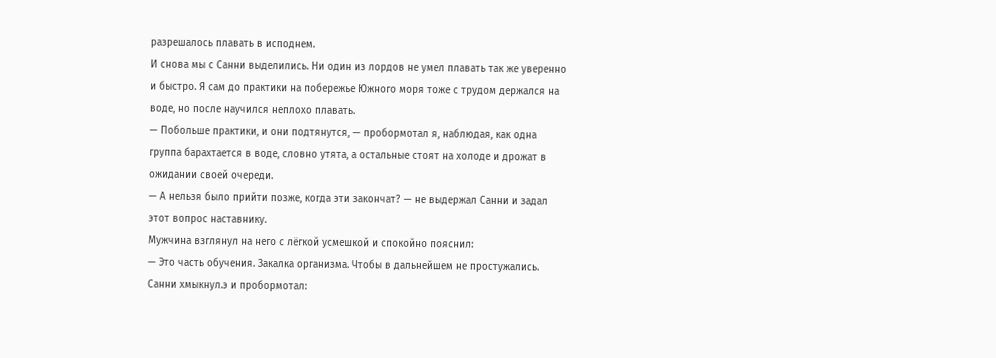разрешалось плавать в исподнем.
И снова мы с Санни выделились. Ни один из лордов не умел плавать так же уверенно и быстро. Я сам до практики на побережье Южного моря тоже с трудом держался на воде, но после научился неплохо плавать.
— Побольше практики, и они подтянутся, — пробормотал я, наблюдая, как одна группа барахтается в воде, словно утята, а остальные стоят на холоде и дрожат в ожидании своей очереди.
— А нельзя было прийти позже, когда эти закончат? — не выдержал Санни и задал этот вопрос наставнику.
Мужчина взглянул на него с лёгкой усмешкой и спокойно пояснил:
— Это часть обучения. Закалка организма. Чтобы в дальнейшем не простужались.
Санни хмыкнул.э и пробормотал: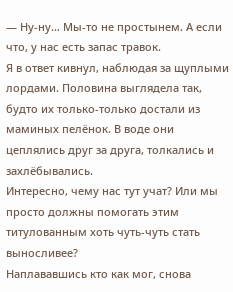— Ну-ну… Мы-то не простынем. А если что, у нас есть запас травок.
Я в ответ кивнул, наблюдая за щуплыми лордами. Половина выглядела так, будто их только-только достали из маминых пелёнок. В воде они цеплялись друг за друга, толкались и захлёбывались.
Интересно, чему нас тут учат? Или мы просто должны помогать этим титулованным хоть чуть-чуть стать выносливее?
Наплававшись кто как мог, снова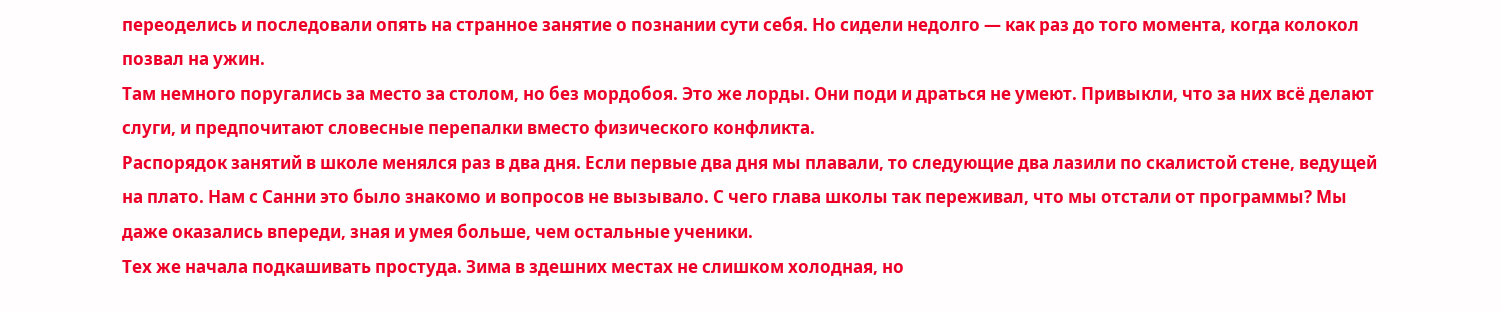переоделись и последовали опять на странное занятие о познании сути себя. Но сидели недолго — как раз до того момента, когда колокол позвал на ужин.
Там немного поругались за место за столом, но без мордобоя. Это же лорды. Они поди и драться не умеют. Привыкли, что за них всё делают слуги, и предпочитают словесные перепалки вместо физического конфликта.
Распорядок занятий в школе менялся раз в два дня. Если первые два дня мы плавали, то следующие два лазили по скалистой стене, ведущей на плато. Нам с Санни это было знакомо и вопросов не вызывало. С чего глава школы так переживал, что мы отстали от программы? Мы даже оказались впереди, зная и умея больше, чем остальные ученики.
Тех же начала подкашивать простуда. Зима в здешних местах не слишком холодная, но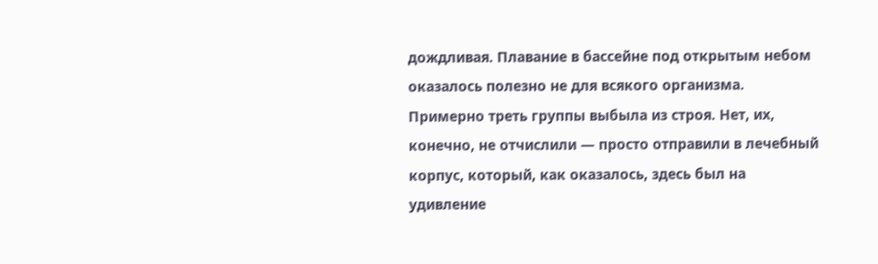дождливая. Плавание в бассейне под открытым небом оказалось полезно не для всякого организма. Примерно треть группы выбыла из строя. Нет, их, конечно, не отчислили — просто отправили в лечебный корпус, который, как оказалось, здесь был на удивление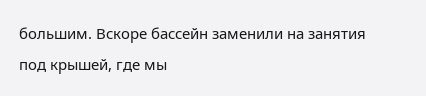большим. Вскоре бассейн заменили на занятия под крышей, где мы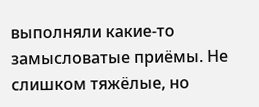выполняли какие-то замысловатые приёмы. Не слишком тяжёлые, но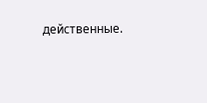действенные.